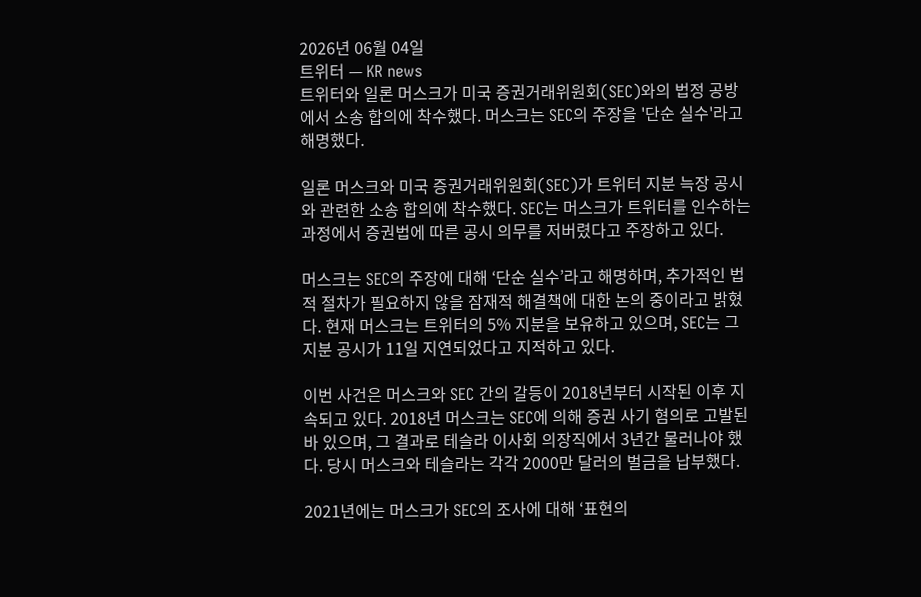2026년 06월 04일
트위터 — KR news
트위터와 일론 머스크가 미국 증권거래위원회(SEC)와의 법정 공방에서 소송 합의에 착수했다. 머스크는 SEC의 주장을 '단순 실수'라고 해명했다.

일론 머스크와 미국 증권거래위원회(SEC)가 트위터 지분 늑장 공시와 관련한 소송 합의에 착수했다. SEC는 머스크가 트위터를 인수하는 과정에서 증권법에 따른 공시 의무를 저버렸다고 주장하고 있다.

머스크는 SEC의 주장에 대해 ‘단순 실수’라고 해명하며, 추가적인 법적 절차가 필요하지 않을 잠재적 해결책에 대한 논의 중이라고 밝혔다. 현재 머스크는 트위터의 5% 지분을 보유하고 있으며, SEC는 그 지분 공시가 11일 지연되었다고 지적하고 있다.

이번 사건은 머스크와 SEC 간의 갈등이 2018년부터 시작된 이후 지속되고 있다. 2018년 머스크는 SEC에 의해 증권 사기 혐의로 고발된 바 있으며, 그 결과로 테슬라 이사회 의장직에서 3년간 물러나야 했다. 당시 머스크와 테슬라는 각각 2000만 달러의 벌금을 납부했다.

2021년에는 머스크가 SEC의 조사에 대해 ‘표현의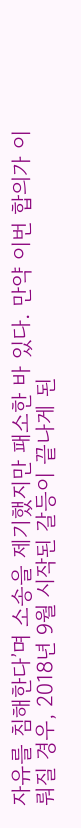자유를 침해한다’며 소송을 제기했지만 패소한 바 있다. 만약 이번 합의가 이뤄질 경우, 2018년 9월 시작된 갈등이 끝나게 된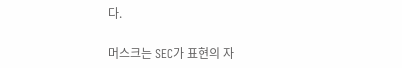다.

머스크는 SEC가 표현의 자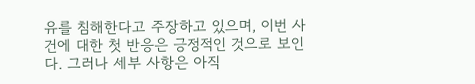유를 침해한다고 주장하고 있으며, 이번 사건에 대한 첫 반응은 긍정적인 것으로 보인다. 그러나 세부 사항은 아직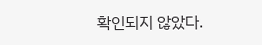확인되지 않았다.